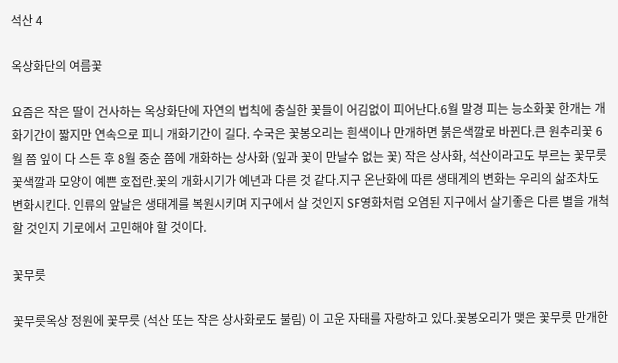석산 4

옥상화단의 여름꽃

요즘은 작은 딸이 건사하는 옥상화단에 자연의 법칙에 충실한 꽃들이 어김없이 피어난다.6월 말경 피는 능소화꽃 한개는 개화기간이 짧지만 연속으로 피니 개화기간이 길다. 수국은 꽃봉오리는 흰색이나 만개하면 붉은색깔로 바뀐다.큰 원추리꽃 6월 쯤 잎이 다 스든 후 8월 중순 쯤에 개화하는 상사화 (잎과 꽃이 만날수 없는 꽃) 작은 상사화, 석산이라고도 부르는 꽃무릇 꽃색깔과 모양이 예쁜 호접란.꽃의 개화시기가 예년과 다른 것 같다.지구 온난화에 따른 생태계의 변화는 우리의 삶조차도 변화시킨다. 인류의 앞날은 생태계를 복원시키며 지구에서 살 것인지 SF영화처럼 오염된 지구에서 살기좋은 다른 별을 개척할 것인지 기로에서 고민해야 할 것이다.

꽃무릇

꽃무릇옥상 정원에 꽃무릇 (석산 또는 작은 상사화로도 불림) 이 고운 자태를 자랑하고 있다.꽃봉오리가 맺은 꽃무릇 만개한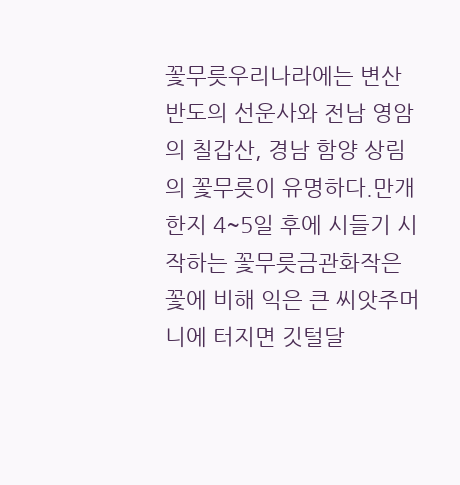꽃무릇우리나라에는 변산반도의 선운사와 전남 영암의 칠갑산, 경남 함양 상림의 꽃무릇이 유명하다.만개한지 4~5일 후에 시들기 시작하는 꽃무릇금관화작은 꽃에 비해 익은 큰 씨앗주머니에 터지면 깃털달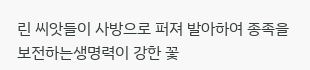린 씨앗들이 사방으로 퍼져 발아하여 종족을 보전하는생명력이 강한 꽃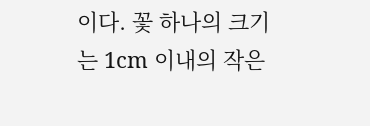이다. 꽃 하나의 크기는 1cm 이내의 작은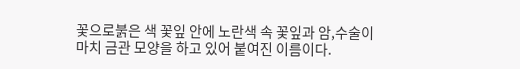꽃으로붉은 색 꽃잎 안에 노란색 속 꽃잎과 암,수술이 마치 금관 모양을 하고 있어 붙여진 이름이다.